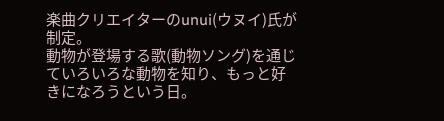楽曲クリエイターのunui(ウヌイ)氏が制定。
動物が登場する歌(動物ソング)を通じていろいろな動物を知り、もっと好きになろうという日。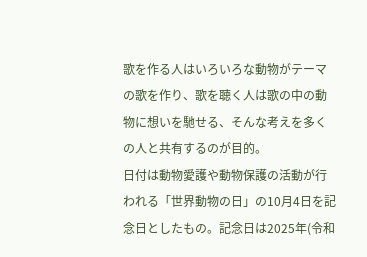歌を作る人はいろいろな動物がテーマの歌を作り、歌を聴く人は歌の中の動物に想いを馳せる、そんな考えを多くの人と共有するのが目的。
日付は動物愛護や動物保護の活動が行われる「世界動物の日」の10月4日を記念日としたもの。記念日は2025年(令和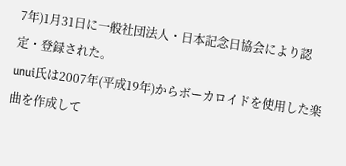7年)1月31日に一般社団法人・日本記念日協会により認定・登録された。
unui氏は2007年(平成19年)からボーカロイドを使用した楽曲を作成して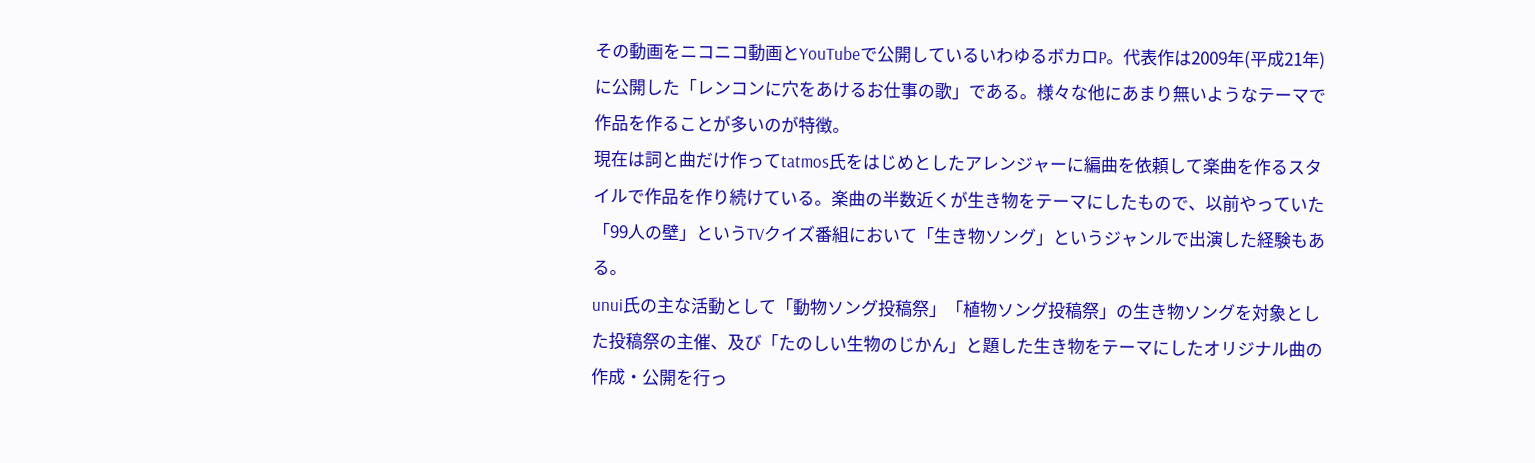その動画をニコニコ動画とYouTubeで公開しているいわゆるボカロP。代表作は2009年(平成21年)に公開した「レンコンに穴をあけるお仕事の歌」である。様々な他にあまり無いようなテーマで作品を作ることが多いのが特徴。
現在は詞と曲だけ作ってtatmos氏をはじめとしたアレンジャーに編曲を依頼して楽曲を作るスタイルで作品を作り続けている。楽曲の半数近くが生き物をテーマにしたもので、以前やっていた「99人の壁」というTVクイズ番組において「生き物ソング」というジャンルで出演した経験もある。
unui氏の主な活動として「動物ソング投稿祭」「植物ソング投稿祭」の生き物ソングを対象とした投稿祭の主催、及び「たのしい生物のじかん」と題した生き物をテーマにしたオリジナル曲の作成・公開を行っ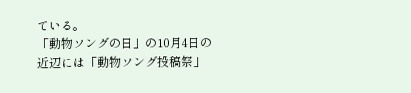ている。
「動物ソングの日」の10月4日の近辺には「動物ソング投稿祭」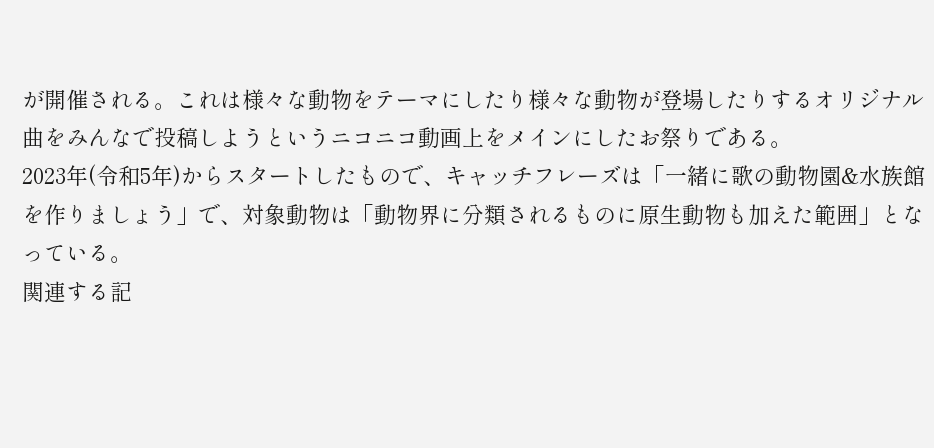が開催される。これは様々な動物をテーマにしたり様々な動物が登場したりするオリジナル曲をみんなで投稿しようというニコニコ動画上をメインにしたお祭りである。
2023年(令和5年)からスタートしたもので、キャッチフレーズは「一緒に歌の動物園&水族館を作りましょう」で、対象動物は「動物界に分類されるものに原生動物も加えた範囲」となっている。
関連する記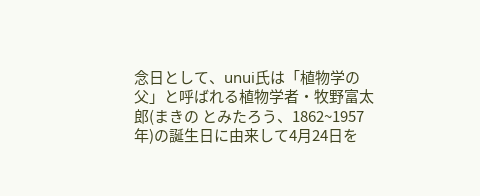念日として、unui氏は「植物学の父」と呼ばれる植物学者・牧野富太郎(まきの とみたろう、1862~1957年)の誕生日に由来して4月24日を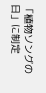「植物ソングの日」に制定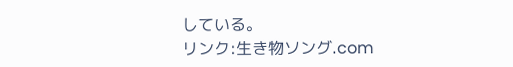している。
リンク:生き物ソング.com